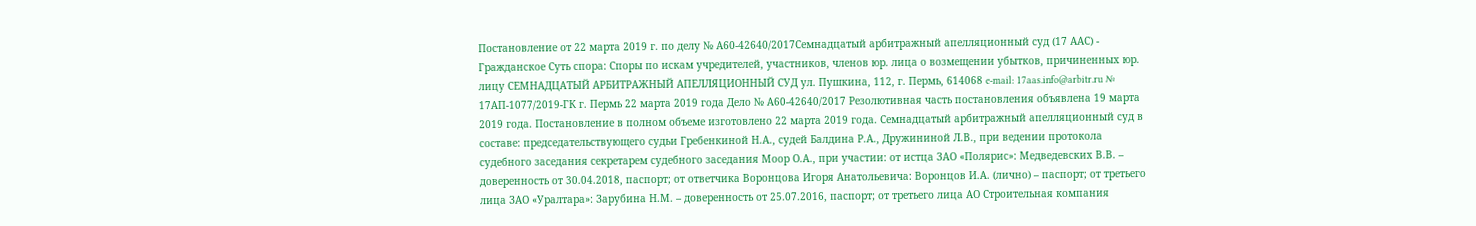Постановление от 22 марта 2019 г. по делу № А60-42640/2017Семнадцатый арбитражный апелляционный суд (17 ААС) - Гражданское Суть спора: Споры по искам учредителей, участников, членов юр. лица о возмещении убытков, причиненных юр. лицу СЕМНАДЦАТЫЙ АРБИТРАЖНЫЙ АПЕЛЛЯЦИОННЫЙ СУД ул. Пушкина, 112, г. Пермь, 614068 e-mail: 17aas.info@arbitr.ru № 17АП-1077/2019-ГК г. Пермь 22 марта 2019 года Дело № А60-42640/2017 Резолютивная часть постановления объявлена 19 марта 2019 года. Постановление в полном объеме изготовлено 22 марта 2019 года. Семнадцатый арбитражный апелляционный суд в составе: председательствующего судьи Гребенкиной Н.А., судей Балдина Р.А., Дружининой Л.В., при ведении протокола судебного заседания секретарем судебного заседания Моор О.А., при участии: от истца ЗАО «Полярис»: Медведевских В.В. – доверенность от 30.04.2018, паспорт; от ответчика Воронцова Игоря Анатольевича: Воронцов И.А. (лично) – паспорт; от третьего лица ЗАО «Уралтара»: Зарубина Н.М. – доверенность от 25.07.2016, паспорт; от третьего лица АО Строительная компания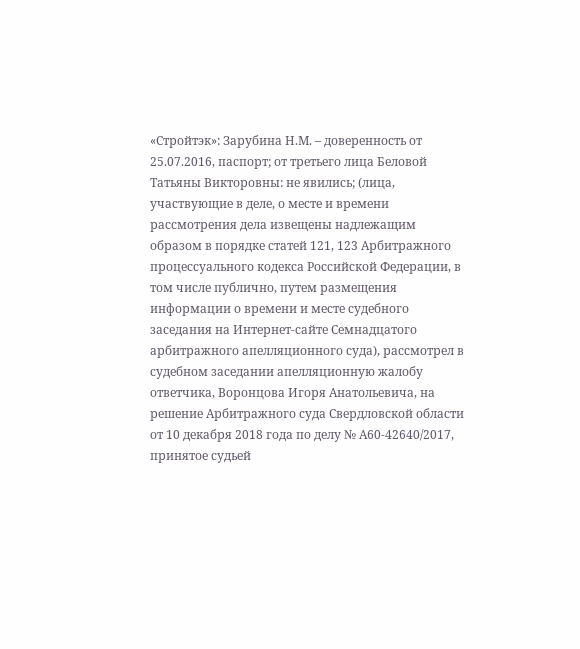«Стройтэк»: Зарубина Н.М. – доверенность от 25.07.2016, паспорт; от третьего лица Беловой Татьяны Викторовны: не явились; (лица, участвующие в деле, о месте и времени рассмотрения дела извещены надлежащим образом в порядке статей 121, 123 Арбитражного процессуального кодекса Российской Федерации, в том числе публично, путем размещения информации о времени и месте судебного заседания на Интернет-сайте Семнадцатого арбитражного апелляционного суда), рассмотрел в судебном заседании апелляционную жалобу ответчика, Воронцова Игоря Анатольевича, на решение Арбитражного суда Свердловской области от 10 декабря 2018 года по делу № А60-42640/2017, принятое судьей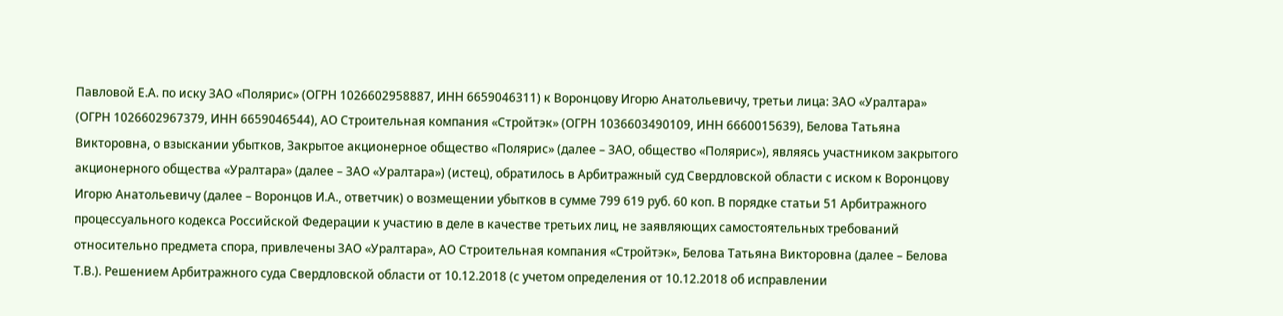Павловой Е.А. по иску ЗАО «Полярис» (ОГРН 1026602958887, ИНН 6659046311) к Воронцову Игорю Анатольевичу, третьи лица: ЗАО «Уралтара» (ОГРН 1026602967379, ИНН 6659046544), АО Строительная компания «Стройтэк» (ОГРН 1036603490109, ИНН 6660015639), Белова Татьяна Викторовна, о взыскании убытков, Закрытое акционерное общество «Полярис» (далее – ЗАО, общество «Полярис»), являясь участником закрытого акционерного общества «Уралтара» (далее – ЗАО «Уралтара») (истец), обратилось в Арбитражный суд Свердловской области с иском к Воронцову Игорю Анатольевичу (далее – Воронцов И.А., ответчик) о возмещении убытков в сумме 799 619 руб. 60 коп. В порядке статьи 51 Арбитражного процессуального кодекса Российской Федерации к участию в деле в качестве третьих лиц, не заявляющих самостоятельных требований относительно предмета спора, привлечены ЗАО «Уралтара», АО Строительная компания «Стройтэк», Белова Татьяна Викторовна (далее – Белова Т.В.). Решением Арбитражного суда Свердловской области от 10.12.2018 (с учетом определения от 10.12.2018 об исправлении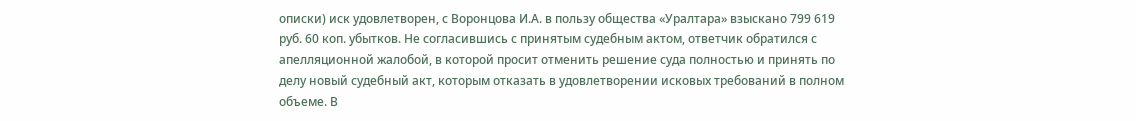описки) иск удовлетворен, с Воронцова И.А. в пользу общества «Уралтара» взыскано 799 619 руб. 60 коп. убытков. Не согласившись с принятым судебным актом, ответчик обратился с апелляционной жалобой, в которой просит отменить решение суда полностью и принять по делу новый судебный акт, которым отказать в удовлетворении исковых требований в полном объеме. В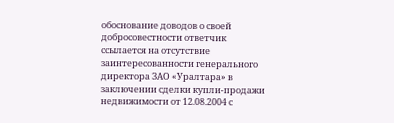обоснование доводов о своей добросовестности ответчик ссылается на отсутствие заинтересованности генерального директора ЗАО «Уралтара» в заключении сделки купли-продажи недвижимости от 12.08.2004 с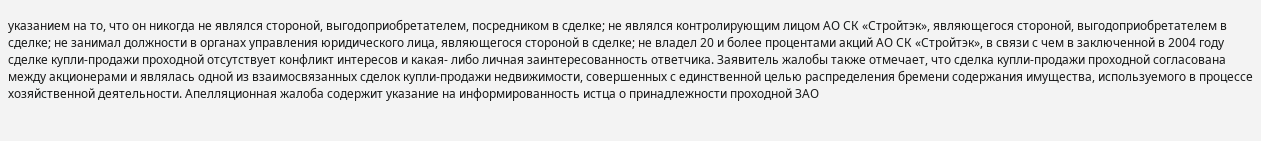указанием на то, что он никогда не являлся стороной, выгодоприобретателем, посредником в сделке; не являлся контролирующим лицом АО СК «Стройтэк», являющегося стороной, выгодоприобретателем в сделке; не занимал должности в органах управления юридического лица, являющегося стороной в сделке; не владел 20 и более процентами акций АО СК «Стройтэк», в связи с чем в заключенной в 2004 году сделке купли-продажи проходной отсутствует конфликт интересов и какая- либо личная заинтересованность ответчика. Заявитель жалобы также отмечает, что сделка купли-продажи проходной согласована между акционерами и являлась одной из взаимосвязанных сделок купли-продажи недвижимости, совершенных с единственной целью распределения бремени содержания имущества, используемого в процессе хозяйственной деятельности. Апелляционная жалоба содержит указание на информированность истца о принадлежности проходной ЗАО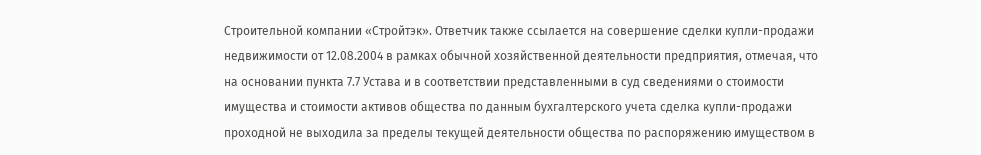Строительной компании «Стройтэк». Ответчик также ссылается на совершение сделки купли-продажи недвижимости от 12.08.2004 в рамках обычной хозяйственной деятельности предприятия, отмечая, что на основании пункта 7.7 Устава и в соответствии представленными в суд сведениями о стоимости имущества и стоимости активов общества по данным бухгалтерского учета сделка купли-продажи проходной не выходила за пределы текущей деятельности общества по распоряжению имуществом в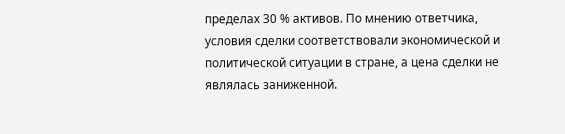пределах 30 % активов. По мнению ответчика, условия сделки соответствовали экономической и политической ситуации в стране, а цена сделки не являлась заниженной.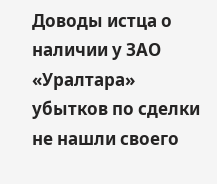Доводы истца о наличии у ЗАО «Уралтара» убытков по сделки не нашли своего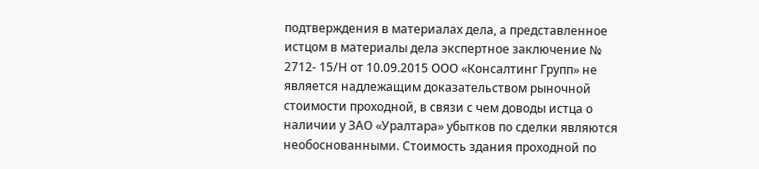подтверждения в материалах дела, а представленное истцом в материалы дела экспертное заключение № 2712- 15/Н от 10.09.2015 ООО «Консалтинг Групп» не является надлежащим доказательством рыночной стоимости проходной, в связи с чем доводы истца о наличии у ЗАО «Уралтара» убытков по сделки являются необоснованными. Стоимость здания проходной по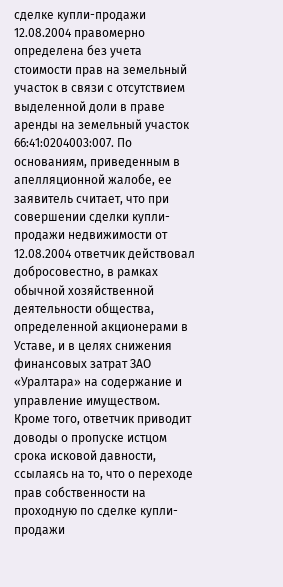сделке купли-продажи 12.08.2004 правомерно определена без учета стоимости прав на земельный участок в связи с отсутствием выделенной доли в праве аренды на земельный участок 66:41:0204003:007. По основаниям, приведенным в апелляционной жалобе, ее заявитель считает, что при совершении сделки купли-продажи недвижимости от 12.08.2004 ответчик действовал добросовестно, в рамках обычной хозяйственной деятельности общества, определенной акционерами в Уставе, и в целях снижения финансовых затрат ЗАО «Уралтара» на содержание и управление имуществом. Кроме того, ответчик приводит доводы о пропуске истцом срока исковой давности, ссылаясь на то, что о переходе прав собственности на проходную по сделке купли-продажи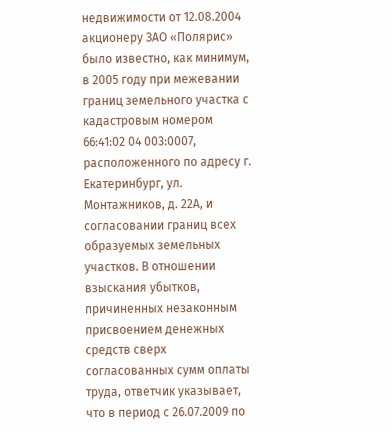недвижимости от 12.08.2004 акционеру ЗАО «Полярис» было известно, как минимум, в 2005 году при межевании границ земельного участка с кадастровым номером 66:41:02 04 003:0007, расположенного по адресу г. Екатеринбург, ул. Монтажников, д. 22А, и согласовании границ всех образуемых земельных участков. В отношении взыскания убытков, причиненных незаконным присвоением денежных средств сверх согласованных сумм оплаты труда, ответчик указывает, что в период с 26.07.2009 по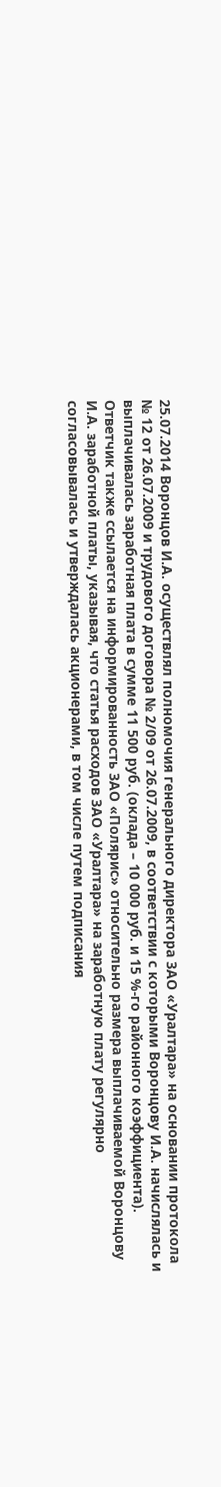25.07.2014 Воронцов И.А. осуществлял полномочия генерального директора ЗАО «Уралтара» на основании протокола № 12 от 26.07.2009 и трудового договора № 2/09 от 26.07.2009, в соответствии с которыми Воронцову И.А. начислялась и выплачивалась заработная плата в сумме 11 500 руб. (оклада – 10 000 руб. и 15 %-го районного коэффициента). Ответчик также ссылается на информированность ЗАО «Полярис» относительно размера выплачиваемой Воронцову И.А. заработной платы, указывая, что статья расходов ЗАО «Уралтара» на заработную плату регулярно согласовывалась и утверждалась акционерами, в том числе путем подписания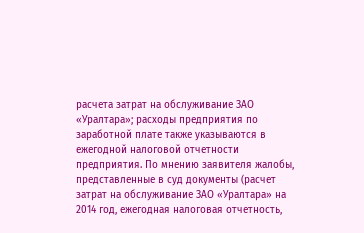расчета затрат на обслуживание ЗАО «Уралтара»; расходы предприятия по заработной плате также указываются в ежегодной налоговой отчетности предприятия. По мнению заявителя жалобы, представленные в суд документы (расчет затрат на обслуживание ЗАО «Уралтара» на 2014 год, ежегодная налоговая отчетность,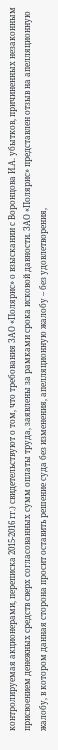контролируемая акционерами, переписка 2015-2016 гг.) свидетельствуют о том, что требования ЗАО «Полярис» о взыскании с Воронцова И.А. убытков, причиненных незаконным присвоением денежных средств сверх согласованных сумм оплаты труда, заявлены за рамками срока исковой давности. ЗАО «Полярис» представлен отзыв на апелляционную жалобу, в котором данная сторона просит оставить решение суда без изменения, апелляционную жалобу – без удовлетворения,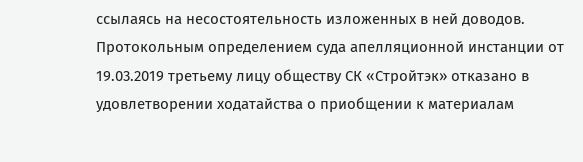ссылаясь на несостоятельность изложенных в ней доводов. Протокольным определением суда апелляционной инстанции от 19.03.2019 третьему лицу обществу СК «Стройтэк» отказано в удовлетворении ходатайства о приобщении к материалам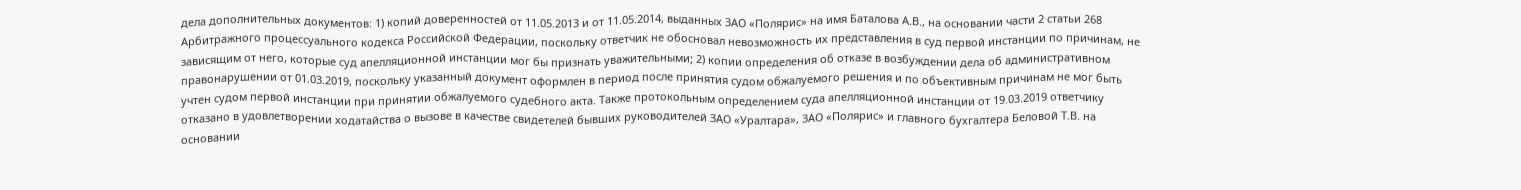дела дополнительных документов: 1) копий доверенностей от 11.05.2013 и от 11.05.2014, выданных ЗАО «Полярис» на имя Баталова А.В., на основании части 2 статьи 268 Арбитражного процессуального кодекса Российской Федерации, поскольку ответчик не обосновал невозможность их представления в суд первой инстанции по причинам, не зависящим от него, которые суд апелляционной инстанции мог бы признать уважительными; 2) копии определения об отказе в возбуждении дела об административном правонарушении от 01.03.2019, поскольку указанный документ оформлен в период после принятия судом обжалуемого решения и по объективным причинам не мог быть учтен судом первой инстанции при принятии обжалуемого судебного акта. Также протокольным определением суда апелляционной инстанции от 19.03.2019 ответчику отказано в удовлетворении ходатайства о вызове в качестве свидетелей бывших руководителей ЗАО «Уралтара», ЗАО «Полярис» и главного бухгалтера Беловой Т.В. на основании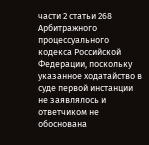части 2 статьи 268 Арбитражного процессуального кодекса Российской Федерации, поскольку указанное ходатайство в суде первой инстанции не заявлялось и ответчиком не обоснована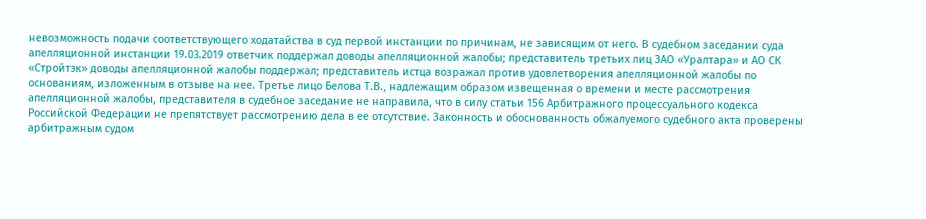невозможность подачи соответствующего ходатайства в суд первой инстанции по причинам, не зависящим от него. В судебном заседании суда апелляционной инстанции 19.03.2019 ответчик поддержал доводы апелляционной жалобы; представитель третьих лиц ЗАО «Уралтара» и АО СК «Стройтэк» доводы апелляционной жалобы поддержал; представитель истца возражал против удовлетворения апелляционной жалобы по основаниям, изложенным в отзыве на нее. Третье лицо Белова Т.В., надлежащим образом извещенная о времени и месте рассмотрения апелляционной жалобы, представителя в судебное заседание не направила, что в силу статьи 156 Арбитражного процессуального кодекса Российской Федерации не препятствует рассмотрению дела в ее отсутствие. Законность и обоснованность обжалуемого судебного акта проверены арбитражным судом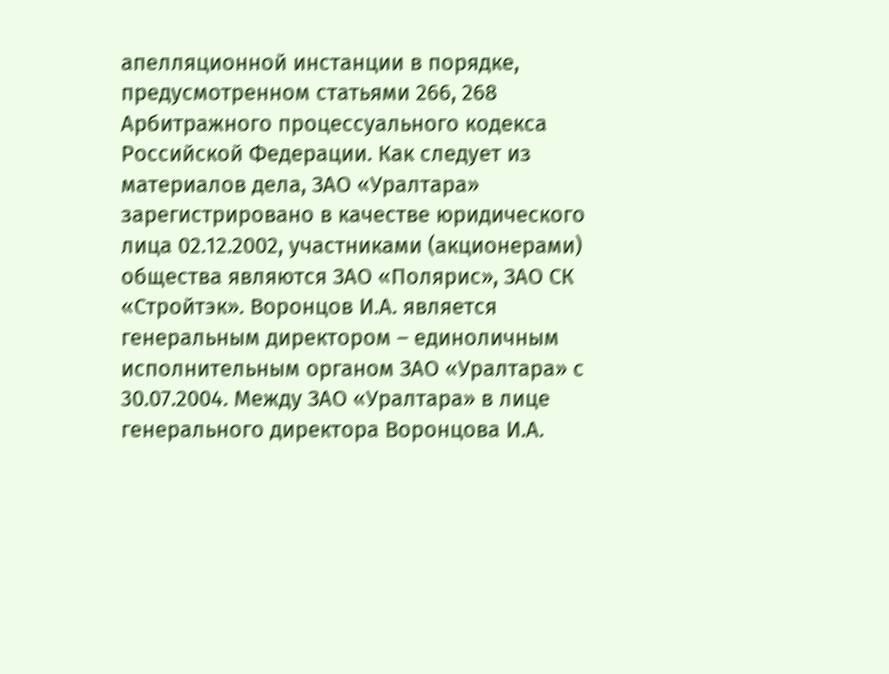апелляционной инстанции в порядке, предусмотренном статьями 266, 268 Арбитражного процессуального кодекса Российской Федерации. Как следует из материалов дела, ЗАО «Уралтара» зарегистрировано в качестве юридического лица 02.12.2002, участниками (акционерами) общества являются ЗАО «Полярис», ЗАО СК «Стройтэк». Воронцов И.А. является генеральным директором – единоличным исполнительным органом ЗАО «Уралтара» с 30.07.2004. Между ЗАО «Уралтара» в лице генерального директора Воронцова И.А.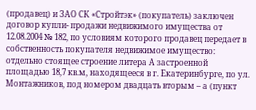(продавец) и ЗАО СК «Стройтэк» (покупатель) заключен договор купли- продажи недвижимого имущества от 12.08.2004 № 182, по условиям которого продавец передает в собственность покупателя недвижимое имущество: отдельно стоящее строение литера А застроенной площадью 18,7 кв.м, находящееся в г. Екатеринбурге, по ул. Монтажников, под номером двадцать вторым – а (пункт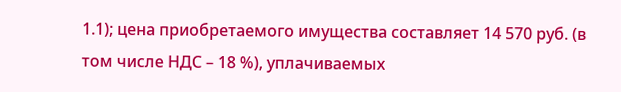1.1); цена приобретаемого имущества составляет 14 570 руб. (в том числе НДС – 18 %), уплачиваемых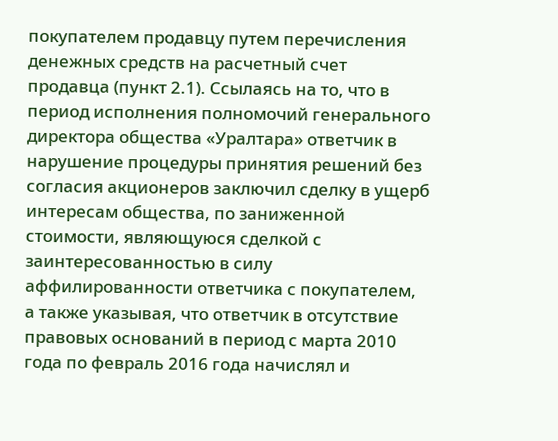покупателем продавцу путем перечисления денежных средств на расчетный счет продавца (пункт 2.1). Ссылаясь на то, что в период исполнения полномочий генерального директора общества «Уралтара» ответчик в нарушение процедуры принятия решений без согласия акционеров заключил сделку в ущерб интересам общества, по заниженной стоимости, являющуюся сделкой с заинтересованностью в силу аффилированности ответчика с покупателем, а также указывая, что ответчик в отсутствие правовых оснований в период с марта 2010 года по февраль 2016 года начислял и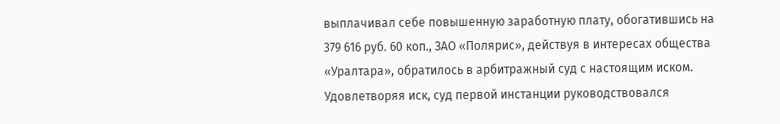выплачивал себе повышенную заработную плату, обогатившись на 379 616 руб. 60 коп., ЗАО «Полярис», действуя в интересах общества «Уралтара», обратилось в арбитражный суд с настоящим иском. Удовлетворяя иск, суд первой инстанции руководствовался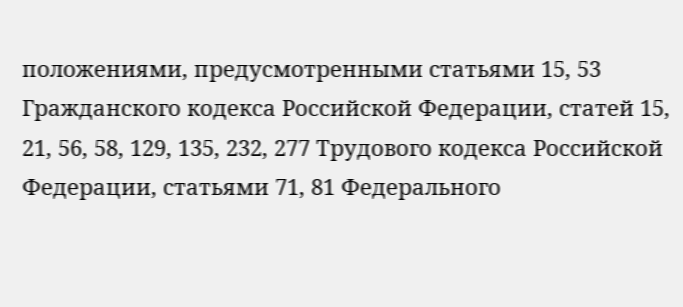положениями, предусмотренными статьями 15, 53 Гражданского кодекса Российской Федерации, статей 15, 21, 56, 58, 129, 135, 232, 277 Трудового кодекса Российской Федерации, статьями 71, 81 Федерального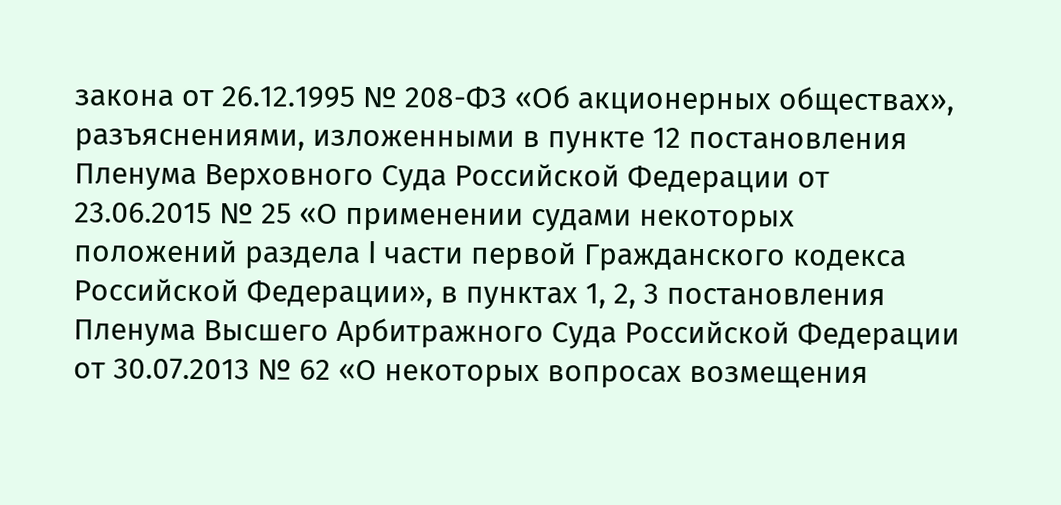закона от 26.12.1995 № 208-ФЗ «Об акционерных обществах», разъяснениями, изложенными в пункте 12 постановления Пленума Верховного Суда Российской Федерации от 23.06.2015 № 25 «О применении судами некоторых положений раздела I части первой Гражданского кодекса Российской Федерации», в пунктах 1, 2, 3 постановления Пленума Высшего Арбитражного Суда Российской Федерации от 30.07.2013 № 62 «О некоторых вопросах возмещения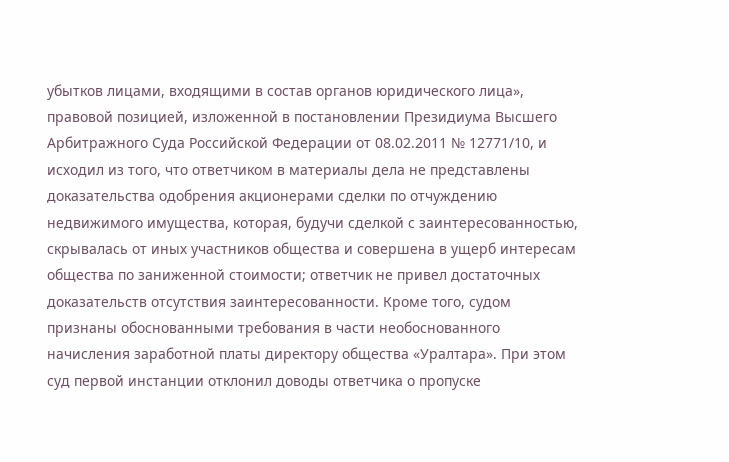убытков лицами, входящими в состав органов юридического лица», правовой позицией, изложенной в постановлении Президиума Высшего Арбитражного Суда Российской Федерации от 08.02.2011 № 12771/10, и исходил из того, что ответчиком в материалы дела не представлены доказательства одобрения акционерами сделки по отчуждению недвижимого имущества, которая, будучи сделкой с заинтересованностью, скрывалась от иных участников общества и совершена в ущерб интересам общества по заниженной стоимости; ответчик не привел достаточных доказательств отсутствия заинтересованности. Кроме того, судом признаны обоснованными требования в части необоснованного начисления заработной платы директору общества «Уралтара». При этом суд первой инстанции отклонил доводы ответчика о пропуске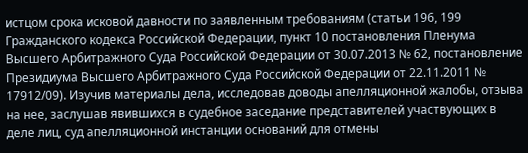истцом срока исковой давности по заявленным требованиям (статьи 196, 199 Гражданского кодекса Российской Федерации, пункт 10 постановления Пленума Высшего Арбитражного Суда Российской Федерации от 30.07.2013 № 62, постановление Президиума Высшего Арбитражного Суда Российской Федерации от 22.11.2011 № 17912/09). Изучив материалы дела, исследовав доводы апелляционной жалобы, отзыва на нее, заслушав явившихся в судебное заседание представителей участвующих в деле лиц, суд апелляционной инстанции оснований для отмены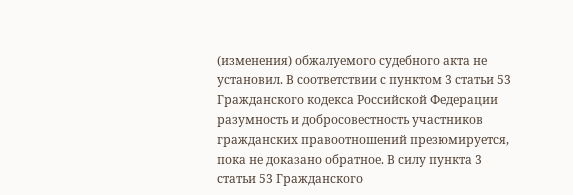(изменения) обжалуемого судебного акта не установил. В соответствии с пунктом 3 статьи 53 Гражданского кодекса Российской Федерации разумность и добросовестность участников гражданских правоотношений презюмируется, пока не доказано обратное. В силу пункта 3 статьи 53 Гражданского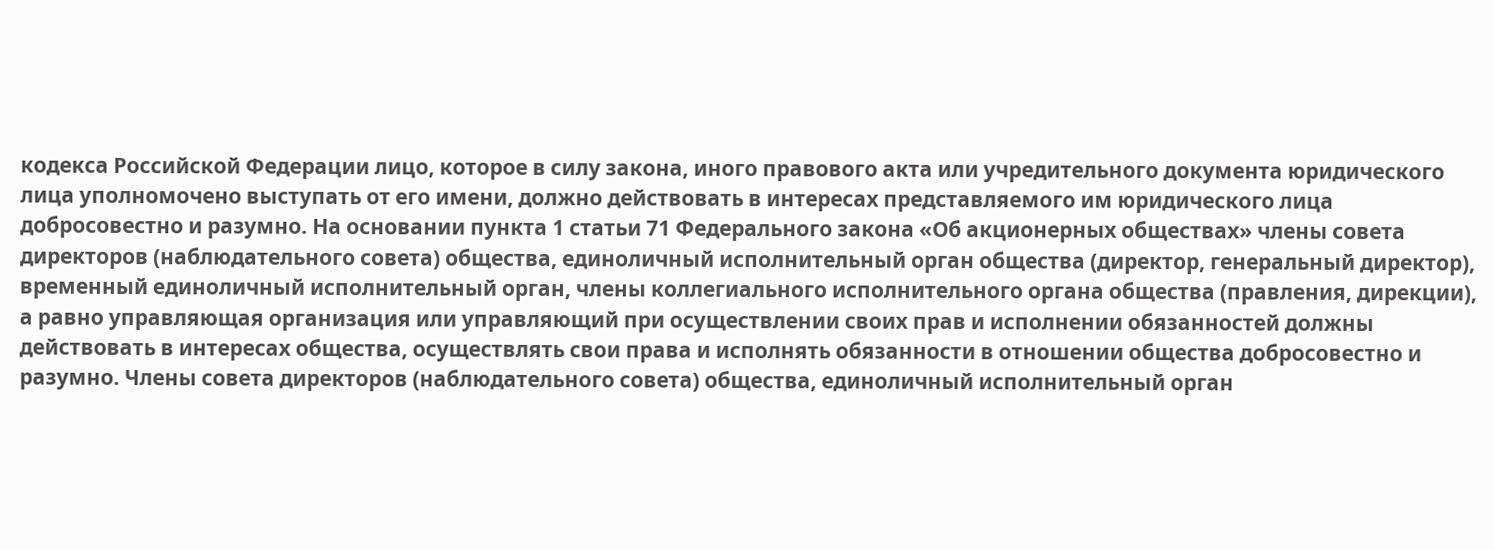кодекса Российской Федерации лицо, которое в силу закона, иного правового акта или учредительного документа юридического лица уполномочено выступать от его имени, должно действовать в интересах представляемого им юридического лица добросовестно и разумно. На основании пункта 1 статьи 71 Федерального закона «Об акционерных обществах» члены совета директоров (наблюдательного совета) общества, единоличный исполнительный орган общества (директор, генеральный директор), временный единоличный исполнительный орган, члены коллегиального исполнительного органа общества (правления, дирекции), а равно управляющая организация или управляющий при осуществлении своих прав и исполнении обязанностей должны действовать в интересах общества, осуществлять свои права и исполнять обязанности в отношении общества добросовестно и разумно. Члены совета директоров (наблюдательного совета) общества, единоличный исполнительный орган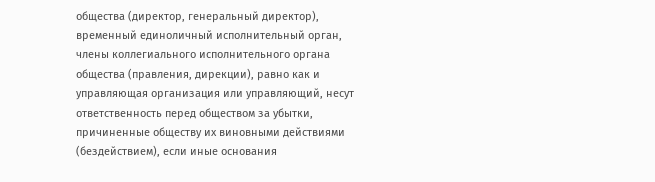общества (директор, генеральный директор), временный единоличный исполнительный орган, члены коллегиального исполнительного органа общества (правления, дирекции), равно как и управляющая организация или управляющий, несут ответственность перед обществом за убытки, причиненные обществу их виновными действиями (бездействием), если иные основания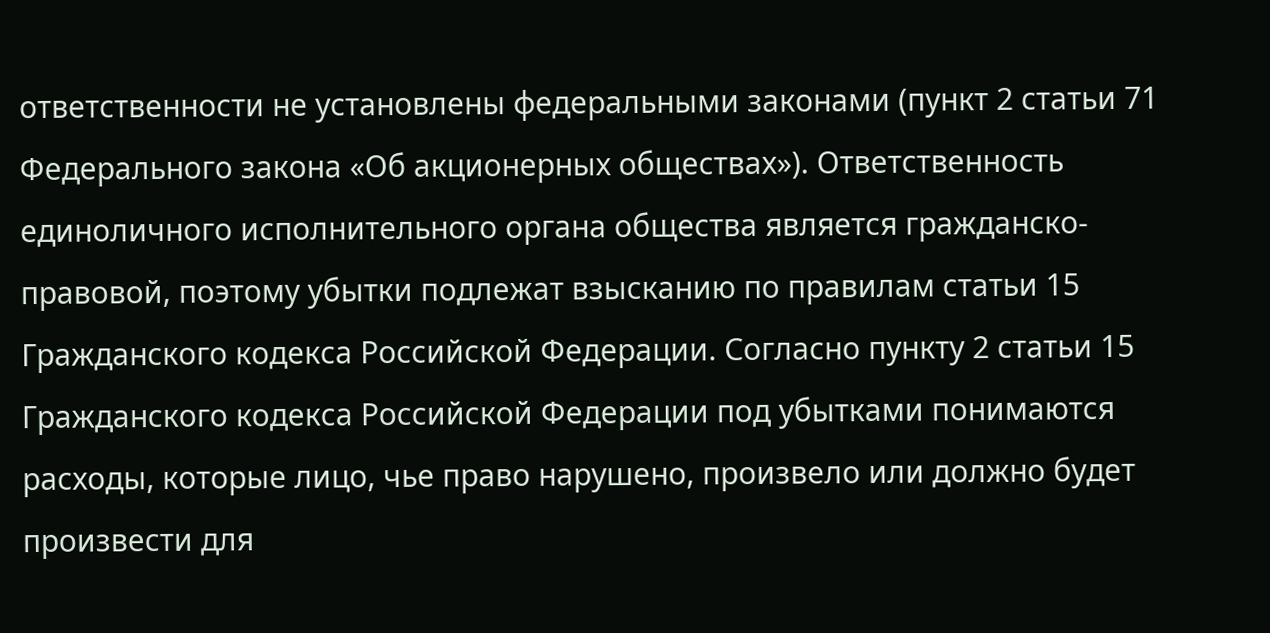ответственности не установлены федеральными законами (пункт 2 статьи 71 Федерального закона «Об акционерных обществах»). Ответственность единоличного исполнительного органа общества является гражданско-правовой, поэтому убытки подлежат взысканию по правилам статьи 15 Гражданского кодекса Российской Федерации. Согласно пункту 2 статьи 15 Гражданского кодекса Российской Федерации под убытками понимаются расходы, которые лицо, чье право нарушено, произвело или должно будет произвести для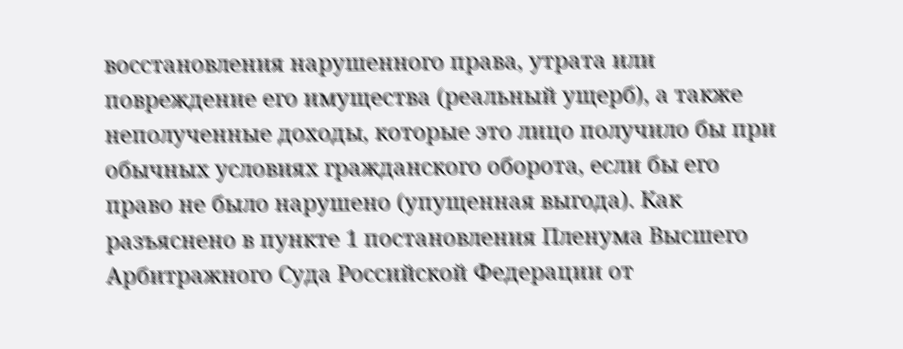восстановления нарушенного права, утрата или повреждение его имущества (реальный ущерб), а также неполученные доходы, которые это лицо получило бы при обычных условиях гражданского оборота, если бы его право не было нарушено (упущенная выгода). Как разъяснено в пункте 1 постановления Пленума Высшего Арбитражного Суда Российской Федерации от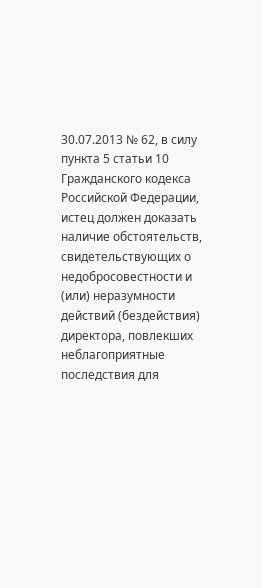30.07.2013 № 62, в силу пункта 5 статьи 10 Гражданского кодекса Российской Федерации, истец должен доказать наличие обстоятельств, свидетельствующих о недобросовестности и (или) неразумности действий (бездействия) директора, повлекших неблагоприятные последствия для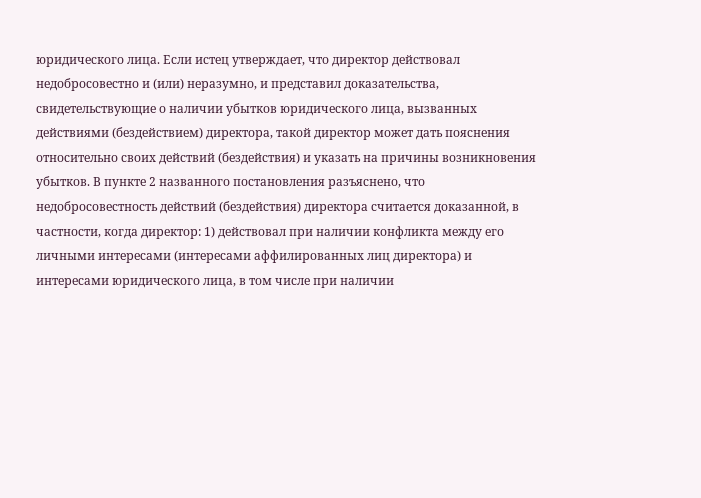юридического лица. Если истец утверждает, что директор действовал недобросовестно и (или) неразумно, и представил доказательства, свидетельствующие о наличии убытков юридического лица, вызванных действиями (бездействием) директора, такой директор может дать пояснения относительно своих действий (бездействия) и указать на причины возникновения убытков. В пункте 2 названного постановления разъяснено, что недобросовестность действий (бездействия) директора считается доказанной, в частности, когда директор: 1) действовал при наличии конфликта между его личными интересами (интересами аффилированных лиц директора) и интересами юридического лица, в том числе при наличии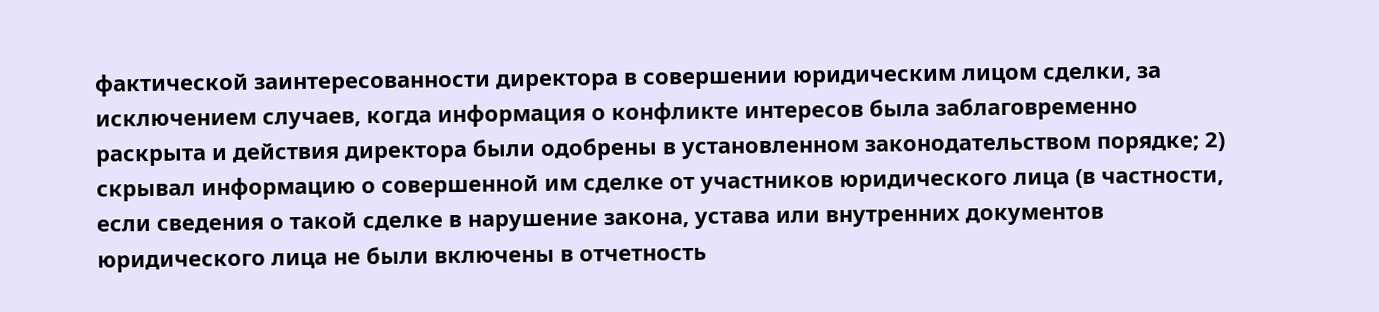фактической заинтересованности директора в совершении юридическим лицом сделки, за исключением случаев, когда информация о конфликте интересов была заблаговременно раскрыта и действия директора были одобрены в установленном законодательством порядке; 2) скрывал информацию о совершенной им сделке от участников юридического лица (в частности, если сведения о такой сделке в нарушение закона, устава или внутренних документов юридического лица не были включены в отчетность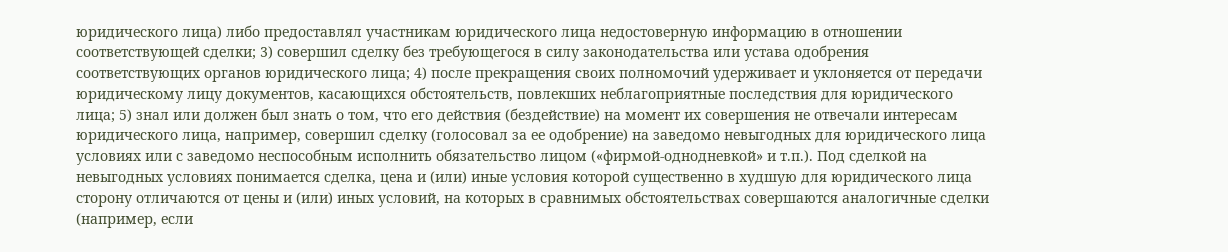юридического лица) либо предоставлял участникам юридического лица недостоверную информацию в отношении соответствующей сделки; 3) совершил сделку без требующегося в силу законодательства или устава одобрения соответствующих органов юридического лица; 4) после прекращения своих полномочий удерживает и уклоняется от передачи юридическому лицу документов, касающихся обстоятельств, повлекших неблагоприятные последствия для юридического лица; 5) знал или должен был знать о том, что его действия (бездействие) на момент их совершения не отвечали интересам юридического лица, например, совершил сделку (голосовал за ее одобрение) на заведомо невыгодных для юридического лица условиях или с заведомо неспособным исполнить обязательство лицом («фирмой-однодневкой» и т.п.). Под сделкой на невыгодных условиях понимается сделка, цена и (или) иные условия которой существенно в худшую для юридического лица сторону отличаются от цены и (или) иных условий, на которых в сравнимых обстоятельствах совершаются аналогичные сделки (например, если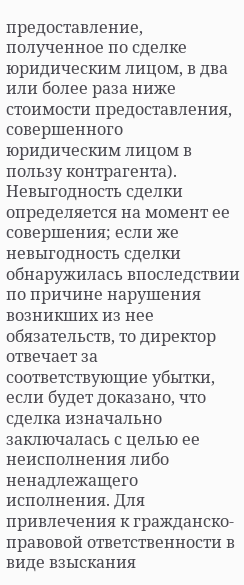предоставление, полученное по сделке юридическим лицом, в два или более раза ниже стоимости предоставления, совершенного юридическим лицом в пользу контрагента). Невыгодность сделки определяется на момент ее совершения; если же невыгодность сделки обнаружилась впоследствии по причине нарушения возникших из нее обязательств, то директор отвечает за соответствующие убытки, если будет доказано, что сделка изначально заключалась с целью ее неисполнения либо ненадлежащего исполнения. Для привлечения к гражданско-правовой ответственности в виде взыскания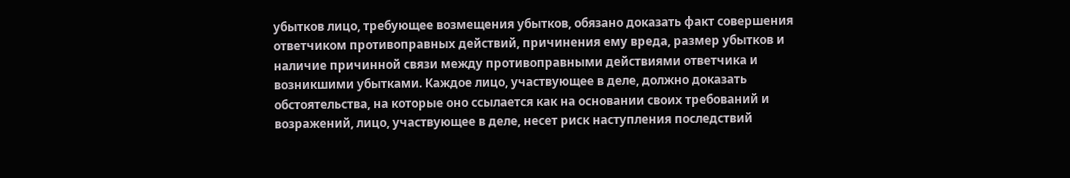убытков лицо, требующее возмещения убытков, обязано доказать факт совершения ответчиком противоправных действий, причинения ему вреда, размер убытков и наличие причинной связи между противоправными действиями ответчика и возникшими убытками. Каждое лицо, участвующее в деле, должно доказать обстоятельства, на которые оно ссылается как на основании своих требований и возражений, лицо, участвующее в деле, несет риск наступления последствий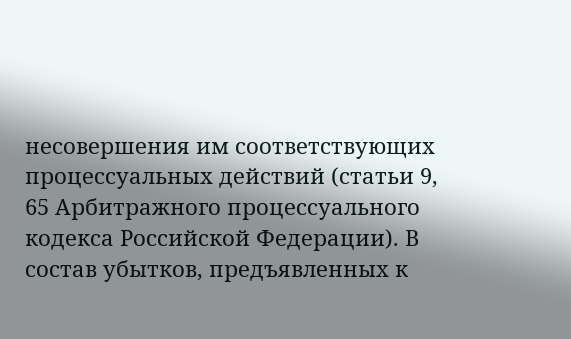несовершения им соответствующих процессуальных действий (статьи 9, 65 Арбитражного процессуального кодекса Российской Федерации). В состав убытков, предъявленных к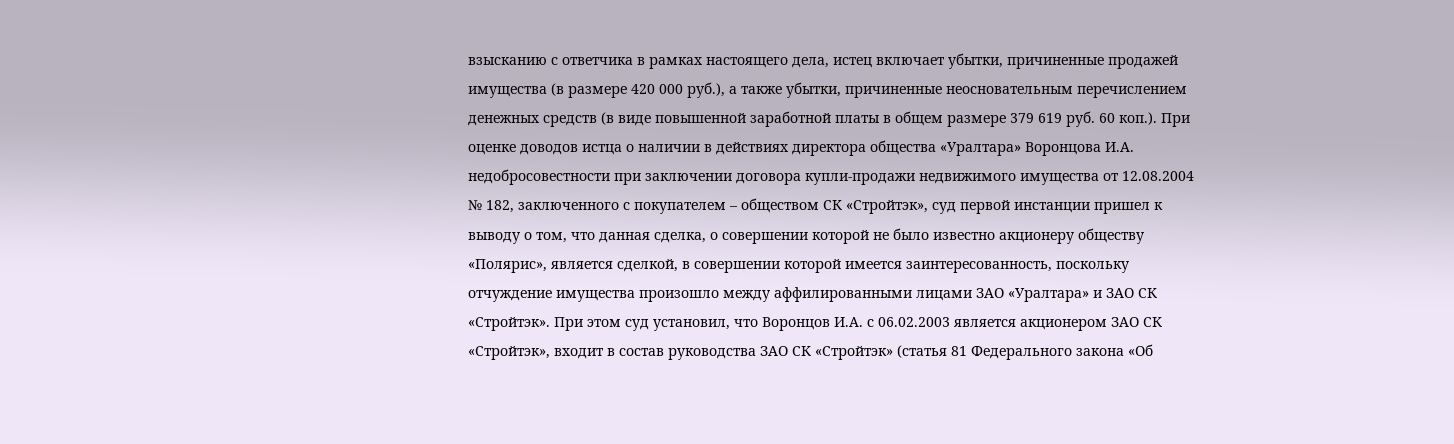взысканию с ответчика в рамках настоящего дела, истец включает убытки, причиненные продажей имущества (в размере 420 000 руб.), а также убытки, причиненные неосновательным перечислением денежных средств (в виде повышенной заработной платы в общем размере 379 619 руб. 60 коп.). При оценке доводов истца о наличии в действиях директора общества «Уралтара» Воронцова И.А. недобросовестности при заключении договора купли-продажи недвижимого имущества от 12.08.2004 № 182, заключенного с покупателем – обществом СК «Стройтэк», суд первой инстанции пришел к выводу о том, что данная сделка, о совершении которой не было известно акционеру обществу «Полярис», является сделкой, в совершении которой имеется заинтересованность, поскольку отчуждение имущества произошло между аффилированными лицами ЗАО «Уралтара» и ЗАО СК «Стройтэк». При этом суд установил, что Воронцов И.А. с 06.02.2003 является акционером ЗАО СК «Стройтэк», входит в состав руководства ЗАО СК «Стройтэк» (статья 81 Федерального закона «Об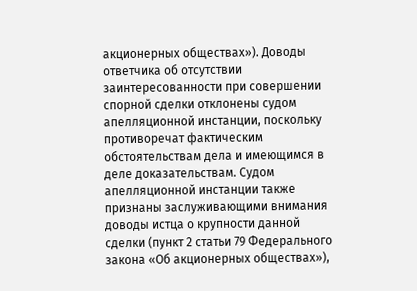акционерных обществах»). Доводы ответчика об отсутствии заинтересованности при совершении спорной сделки отклонены судом апелляционной инстанции, поскольку противоречат фактическим обстоятельствам дела и имеющимся в деле доказательствам. Судом апелляционной инстанции также признаны заслуживающими внимания доводы истца о крупности данной сделки (пункт 2 статьи 79 Федерального закона «Об акционерных обществах»),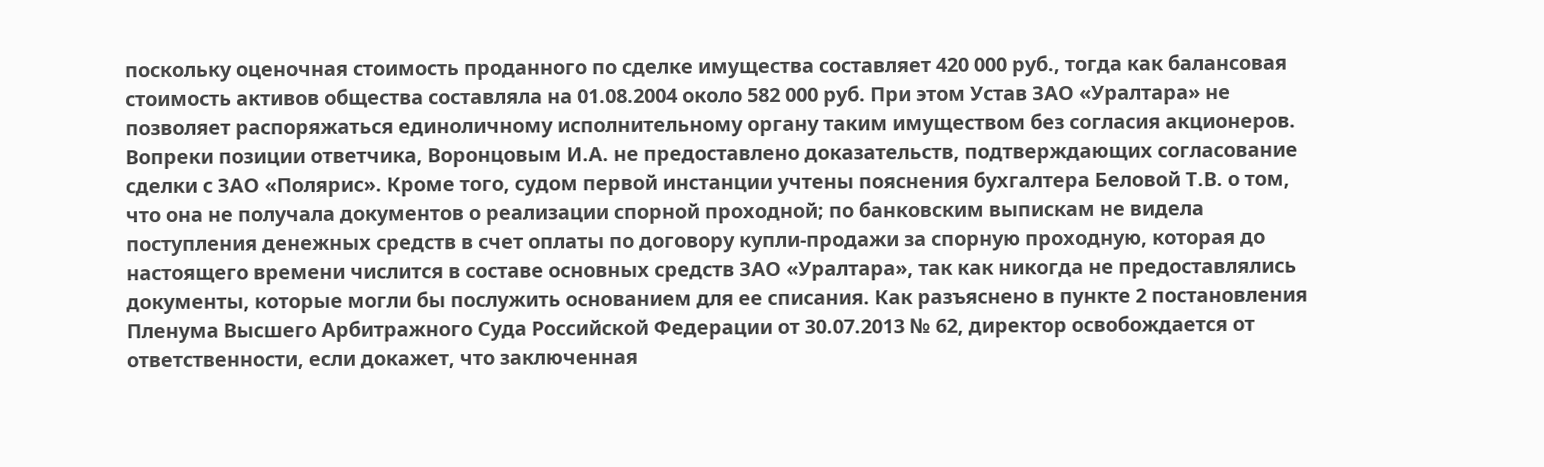поскольку оценочная стоимость проданного по сделке имущества составляет 420 000 руб., тогда как балансовая стоимость активов общества составляла на 01.08.2004 около 582 000 руб. При этом Устав ЗАО «Уралтара» не позволяет распоряжаться единоличному исполнительному органу таким имуществом без согласия акционеров. Вопреки позиции ответчика, Воронцовым И.А. не предоставлено доказательств, подтверждающих согласование сделки с ЗАО «Полярис». Кроме того, судом первой инстанции учтены пояснения бухгалтера Беловой Т.В. о том, что она не получала документов о реализации спорной проходной; по банковским выпискам не видела поступления денежных средств в счет оплаты по договору купли-продажи за спорную проходную, которая до настоящего времени числится в составе основных средств ЗАО «Уралтара», так как никогда не предоставлялись документы, которые могли бы послужить основанием для ее списания. Как разъяснено в пункте 2 постановления Пленума Высшего Арбитражного Суда Российской Федерации от 30.07.2013 № 62, директор освобождается от ответственности, если докажет, что заключенная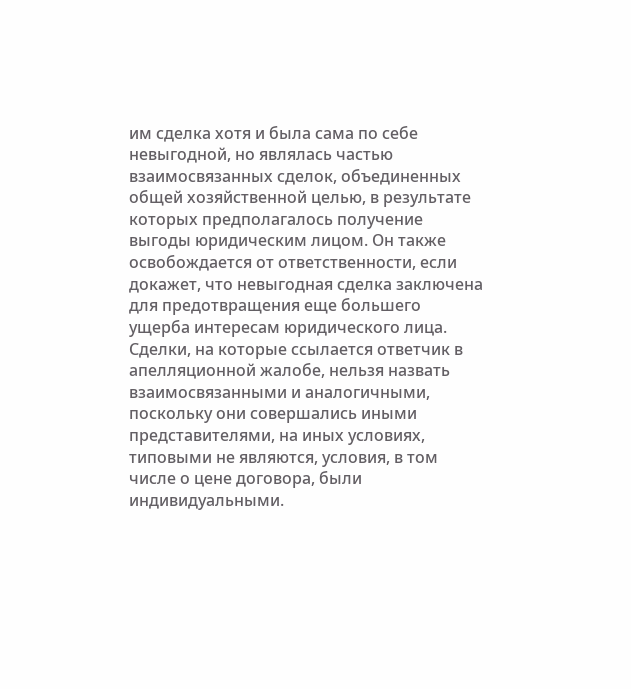им сделка хотя и была сама по себе невыгодной, но являлась частью взаимосвязанных сделок, объединенных общей хозяйственной целью, в результате которых предполагалось получение выгоды юридическим лицом. Он также освобождается от ответственности, если докажет, что невыгодная сделка заключена для предотвращения еще большего ущерба интересам юридического лица. Сделки, на которые ссылается ответчик в апелляционной жалобе, нельзя назвать взаимосвязанными и аналогичными, поскольку они совершались иными представителями, на иных условиях, типовыми не являются, условия, в том числе о цене договора, были индивидуальными.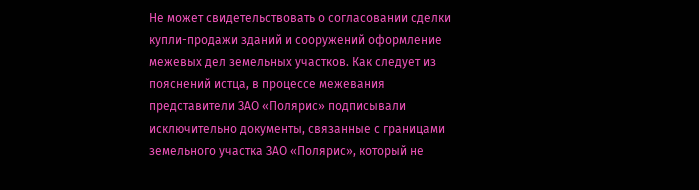Не может свидетельствовать о согласовании сделки купли-продажи зданий и сооружений оформление межевых дел земельных участков. Как следует из пояснений истца, в процессе межевания представители ЗАО «Полярис» подписывали исключительно документы, связанные с границами земельного участка ЗАО «Полярис», который не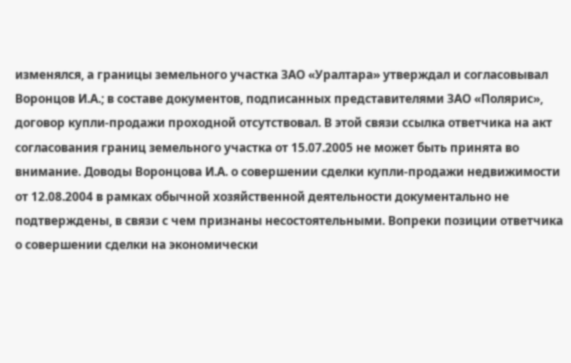изменялся, а границы земельного участка ЗАО «Уралтара» утверждал и согласовывал Воронцов И.А.; в составе документов, подписанных представителями ЗАО «Полярис», договор купли-продажи проходной отсутствовал. В этой связи ссылка ответчика на акт согласования границ земельного участка от 15.07.2005 не может быть принята во внимание. Доводы Воронцова И.А. о совершении сделки купли-продажи недвижимости от 12.08.2004 в рамках обычной хозяйственной деятельности документально не подтверждены, в связи с чем признаны несостоятельными. Вопреки позиции ответчика о совершении сделки на экономически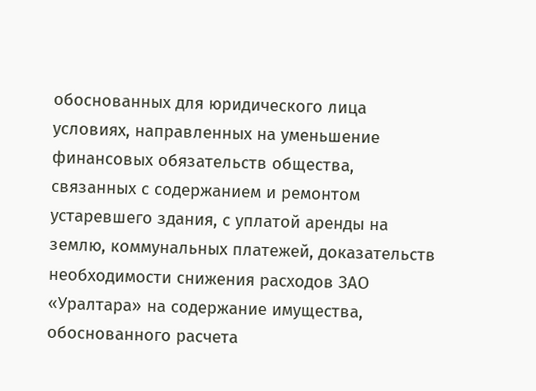обоснованных для юридического лица условиях, направленных на уменьшение финансовых обязательств общества, связанных с содержанием и ремонтом устаревшего здания, с уплатой аренды на землю, коммунальных платежей, доказательств необходимости снижения расходов ЗАО «Уралтара» на содержание имущества, обоснованного расчета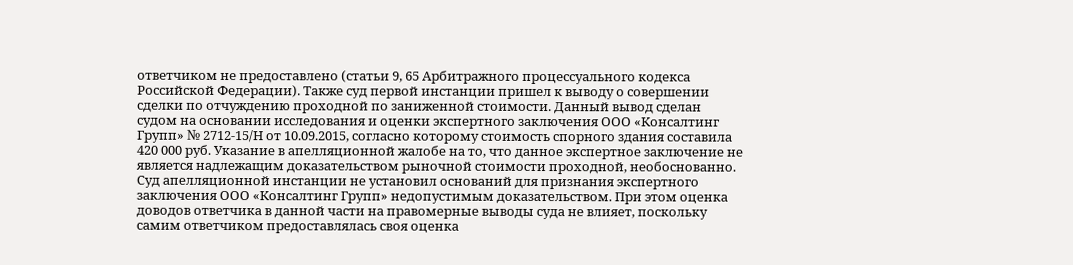ответчиком не предоставлено (статьи 9, 65 Арбитражного процессуального кодекса Российской Федерации). Также суд первой инстанции пришел к выводу о совершении сделки по отчуждению проходной по заниженной стоимости. Данный вывод сделан судом на основании исследования и оценки экспертного заключения ООО «Консалтинг Групп» № 2712-15/Н от 10.09.2015, согласно которому стоимость спорного здания составила 420 000 руб. Указание в апелляционной жалобе на то, что данное экспертное заключение не является надлежащим доказательством рыночной стоимости проходной, необоснованно. Суд апелляционной инстанции не установил оснований для признания экспертного заключения ООО «Консалтинг Групп» недопустимым доказательством. При этом оценка доводов ответчика в данной части на правомерные выводы суда не влияет, поскольку самим ответчиком предоставлялась своя оценка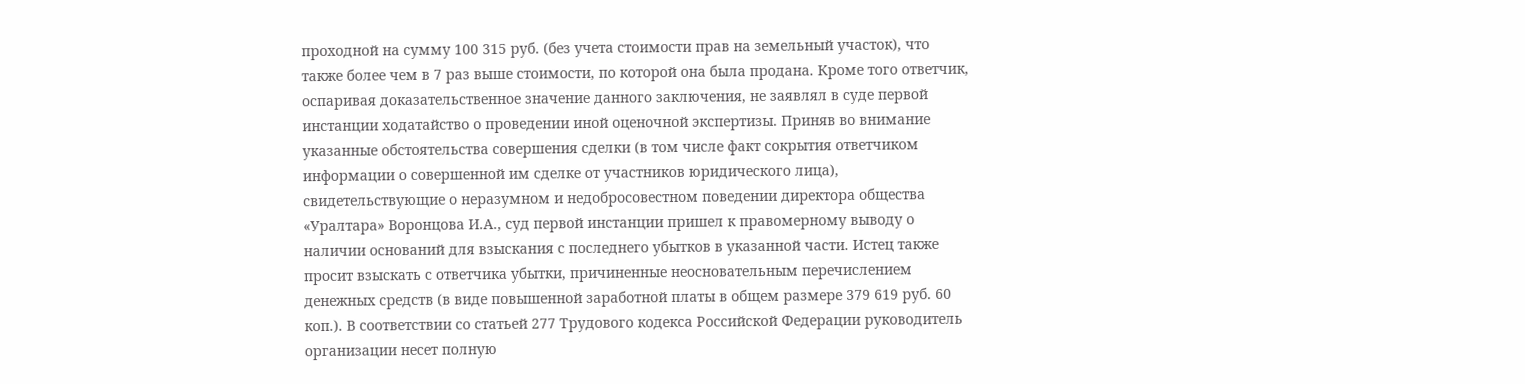проходной на сумму 100 315 руб. (без учета стоимости прав на земельный участок), что также более чем в 7 раз выше стоимости, по которой она была продана. Кроме того ответчик, оспаривая доказательственное значение данного заключения, не заявлял в суде первой инстанции ходатайство о проведении иной оценочной экспертизы. Приняв во внимание указанные обстоятельства совершения сделки (в том числе факт сокрытия ответчиком информации о совершенной им сделке от участников юридического лица), свидетельствующие о неразумном и недобросовестном поведении директора общества «Уралтара» Воронцова И.А., суд первой инстанции пришел к правомерному выводу о наличии оснований для взыскания с последнего убытков в указанной части. Истец также просит взыскать с ответчика убытки, причиненные неосновательным перечислением денежных средств (в виде повышенной заработной платы в общем размере 379 619 руб. 60 коп.). В соответствии со статьей 277 Трудового кодекса Российской Федерации руководитель организации несет полную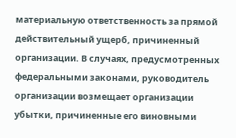материальную ответственность за прямой действительный ущерб, причиненный организации. В случаях, предусмотренных федеральными законами, руководитель организации возмещает организации убытки, причиненные его виновными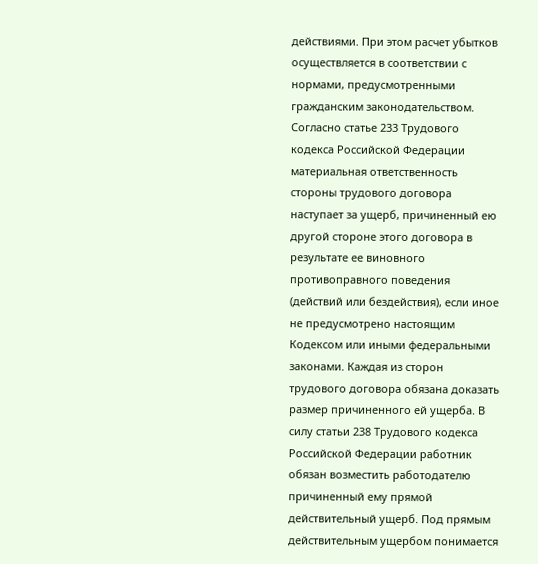действиями. При этом расчет убытков осуществляется в соответствии с нормами, предусмотренными гражданским законодательством. Согласно статье 233 Трудового кодекса Российской Федерации материальная ответственность стороны трудового договора наступает за ущерб, причиненный ею другой стороне этого договора в результате ее виновного противоправного поведения (действий или бездействия), если иное не предусмотрено настоящим Кодексом или иными федеральными законами. Каждая из сторон трудового договора обязана доказать размер причиненного ей ущерба. В силу статьи 238 Трудового кодекса Российской Федерации работник обязан возместить работодателю причиненный ему прямой действительный ущерб. Под прямым действительным ущербом понимается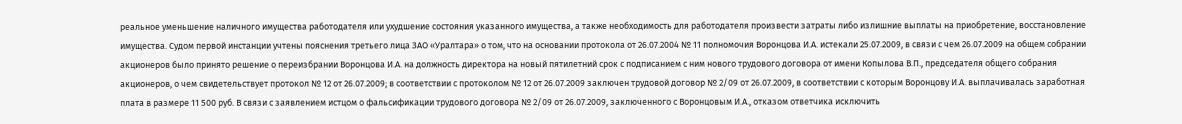реальное уменьшение наличного имущества работодателя или ухудшение состояния указанного имущества, а также необходимость для работодателя произвести затраты либо излишние выплаты на приобретение, восстановление имущества. Судом первой инстанции учтены пояснения третьего лица ЗАО «Уралтара» о том, что на основании протокола от 26.07.2004 № 11 полномочия Воронцова И.А. истекали 25.07.2009, в связи с чем 26.07.2009 на общем собрании акционеров было принято решение о переизбрании Воронцова И.А. на должность директора на новый пятилетний срок с подписанием с ним нового трудового договора от имени Копылова В.П., председателя общего собрания акционеров, о чем свидетельствует протокол № 12 от 26.07.2009; в соответствии с протоколом № 12 от 26.07.2009 заключен трудовой договор № 2/09 от 26.07.2009, в соответствии с которым Воронцову И.А. выплачивалась заработная плата в размере 11 500 руб. В связи с заявлением истцом о фальсификации трудового договора № 2/09 от 26.07.2009, заключенного с Воронцовым И.А., отказом ответчика исключить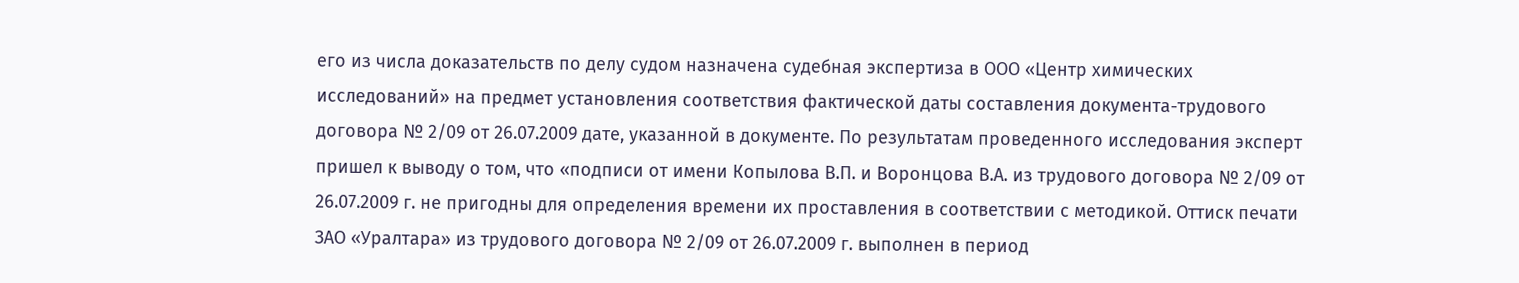его из числа доказательств по делу судом назначена судебная экспертиза в ООО «Центр химических исследований» на предмет установления соответствия фактической даты составления документа-трудового договора № 2/09 от 26.07.2009 дате, указанной в документе. По результатам проведенного исследования эксперт пришел к выводу о том, что «подписи от имени Копылова В.П. и Воронцова В.А. из трудового договора № 2/09 от 26.07.2009 г. не пригодны для определения времени их проставления в соответствии с методикой. Оттиск печати ЗАО «Уралтара» из трудового договора № 2/09 от 26.07.2009 г. выполнен в период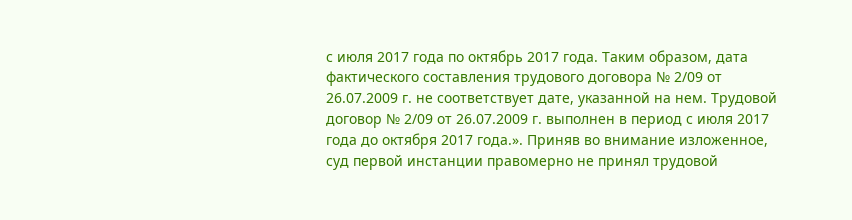с июля 2017 года по октябрь 2017 года. Таким образом, дата фактического составления трудового договора № 2/09 от 26.07.2009 г. не соответствует дате, указанной на нем. Трудовой договор № 2/09 от 26.07.2009 г. выполнен в период с июля 2017 года до октября 2017 года.». Приняв во внимание изложенное, суд первой инстанции правомерно не принял трудовой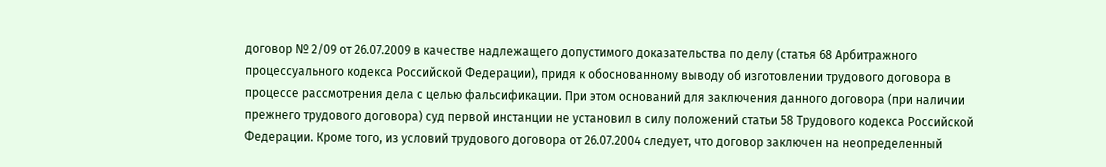договор № 2/09 от 26.07.2009 в качестве надлежащего допустимого доказательства по делу (статья 68 Арбитражного процессуального кодекса Российской Федерации), придя к обоснованному выводу об изготовлении трудового договора в процессе рассмотрения дела с целью фальсификации. При этом оснований для заключения данного договора (при наличии прежнего трудового договора) суд первой инстанции не установил в силу положений статьи 58 Трудового кодекса Российской Федерации. Кроме того, из условий трудового договора от 26.07.2004 следует, что договор заключен на неопределенный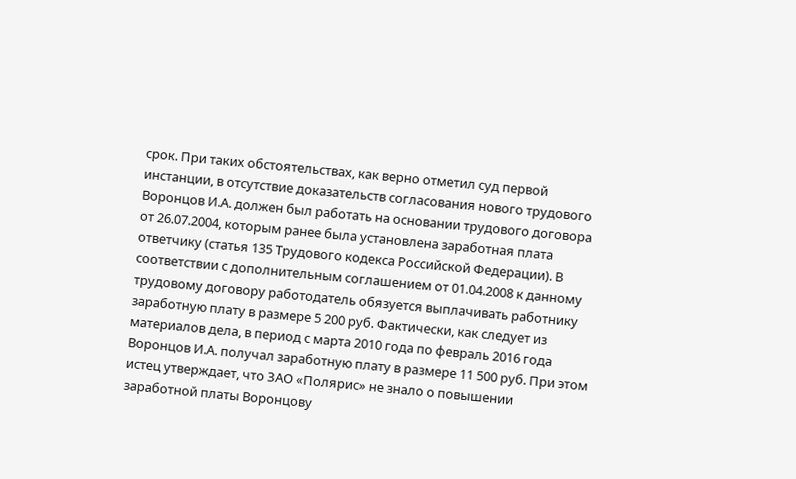срок. При таких обстоятельствах, как верно отметил суд первой инстанции, в отсутствие доказательств согласования нового трудового Воронцов И.А. должен был работать на основании трудового договора от 26.07.2004, которым ранее была установлена заработная плата ответчику (статья 135 Трудового кодекса Российской Федерации). В соответствии с дополнительным соглашением от 01.04.2008 к данному трудовому договору работодатель обязуется выплачивать работнику заработную плату в размере 5 200 руб. Фактически, как следует из материалов дела, в период с марта 2010 года по февраль 2016 года Воронцов И.А. получал заработную плату в размере 11 500 руб. При этом истец утверждает, что ЗАО «Полярис» не знало о повышении заработной платы Воронцову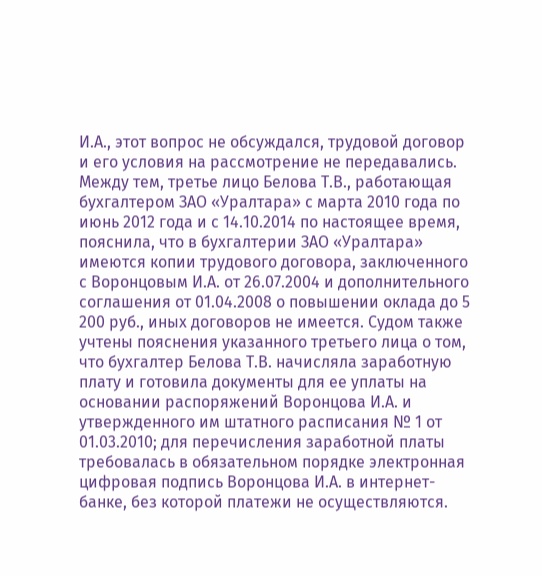И.А., этот вопрос не обсуждался, трудовой договор и его условия на рассмотрение не передавались. Между тем, третье лицо Белова Т.В., работающая бухгалтером ЗАО «Уралтара» с марта 2010 года по июнь 2012 года и с 14.10.2014 по настоящее время, пояснила, что в бухгалтерии ЗАО «Уралтара» имеются копии трудового договора, заключенного с Воронцовым И.А. от 26.07.2004 и дополнительного соглашения от 01.04.2008 о повышении оклада до 5 200 руб., иных договоров не имеется. Судом также учтены пояснения указанного третьего лица о том, что бухгалтер Белова Т.В. начисляла заработную плату и готовила документы для ее уплаты на основании распоряжений Воронцова И.А. и утвержденного им штатного расписания № 1 от 01.03.2010; для перечисления заработной платы требовалась в обязательном порядке электронная цифровая подпись Воронцова И.А. в интернет-банке, без которой платежи не осуществляются.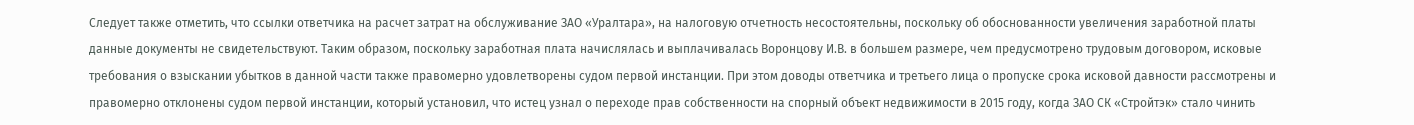Следует также отметить, что ссылки ответчика на расчет затрат на обслуживание ЗАО «Уралтара», на налоговую отчетность несостоятельны, поскольку об обоснованности увеличения заработной платы данные документы не свидетельствуют. Таким образом, поскольку заработная плата начислялась и выплачивалась Воронцову И.В. в большем размере, чем предусмотрено трудовым договором, исковые требования о взыскании убытков в данной части также правомерно удовлетворены судом первой инстанции. При этом доводы ответчика и третьего лица о пропуске срока исковой давности рассмотрены и правомерно отклонены судом первой инстанции, который установил, что истец узнал о переходе прав собственности на спорный объект недвижимости в 2015 году, когда ЗАО СК «Стройтэк» стало чинить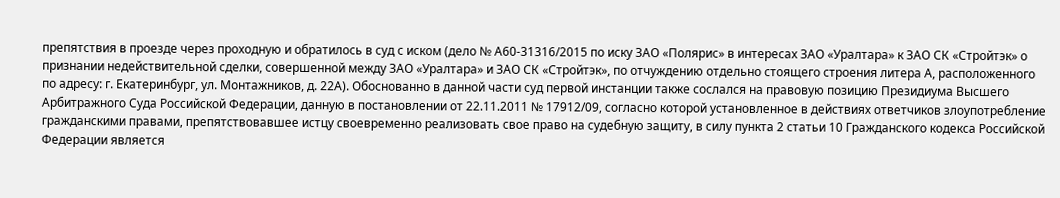препятствия в проезде через проходную и обратилось в суд с иском (дело № А60-31316/2015 по иску ЗАО «Полярис» в интересах ЗАО «Уралтара» к ЗАО СК «Стройтэк» о признании недействительной сделки, совершенной между ЗАО «Уралтара» и ЗАО СК «Стройтэк», по отчуждению отдельно стоящего строения литера А, расположенного по адресу: г. Екатеринбург, ул. Монтажников, д. 22А). Обоснованно в данной части суд первой инстанции также сослался на правовую позицию Президиума Высшего Арбитражного Суда Российской Федерации, данную в постановлении от 22.11.2011 № 17912/09, согласно которой установленное в действиях ответчиков злоупотребление гражданскими правами, препятствовавшее истцу своевременно реализовать свое право на судебную защиту, в силу пункта 2 статьи 10 Гражданского кодекса Российской Федерации является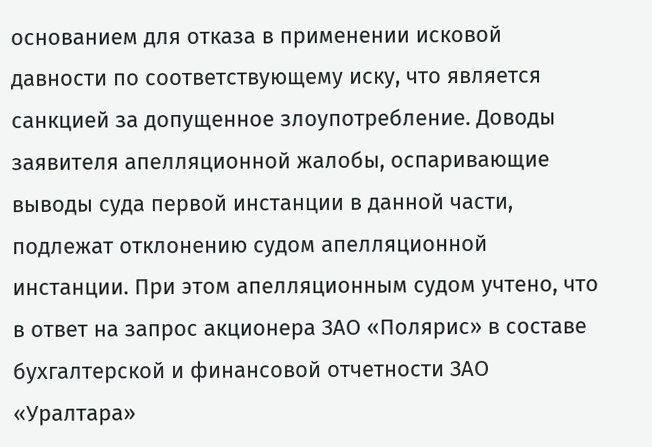основанием для отказа в применении исковой давности по соответствующему иску, что является санкцией за допущенное злоупотребление. Доводы заявителя апелляционной жалобы, оспаривающие выводы суда первой инстанции в данной части, подлежат отклонению судом апелляционной инстанции. При этом апелляционным судом учтено, что в ответ на запрос акционера ЗАО «Полярис» в составе бухгалтерской и финансовой отчетности ЗАО «Уралтара»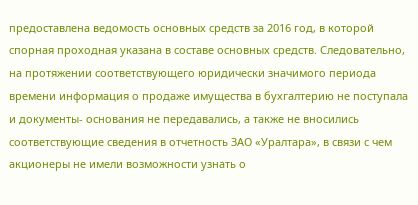предоставлена ведомость основных средств за 2016 год, в которой спорная проходная указана в составе основных средств. Следовательно, на протяжении соответствующего юридически значимого периода времени информация о продаже имущества в бухгалтерию не поступала и документы- основания не передавались, а также не вносились соответствующие сведения в отчетность ЗАО «Уралтара», в связи с чем акционеры не имели возможности узнать о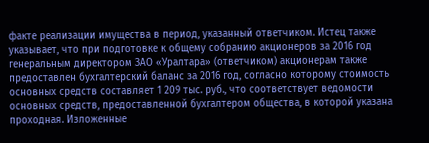факте реализации имущества в период, указанный ответчиком. Истец также указывает, что при подготовке к общему собранию акционеров за 2016 год генеральным директором ЗАО «Уралтара» (ответчиком) акционерам также предоставлен бухгалтерский баланс за 2016 год, согласно которому стоимость основных средств составляет 1 209 тыс. руб., что соответствует ведомости основных средств, предоставленной бухгалтером общества, в которой указана проходная. Изложенные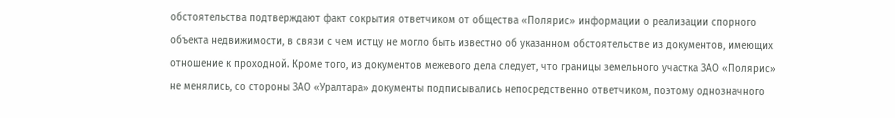обстоятельства подтверждают факт сокрытия ответчиком от общества «Полярис» информации о реализации спорного объекта недвижимости, в связи с чем истцу не могло быть известно об указанном обстоятельстве из документов, имеющих отношение к проходной. Кроме того, из документов межевого дела следует, что границы земельного участка ЗАО «Полярис» не менялись, со стороны ЗАО «Уралтара» документы подписывались непосредственно ответчиком, поэтому однозначного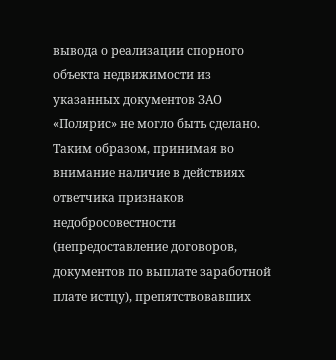вывода о реализации спорного объекта недвижимости из указанных документов ЗАО «Полярис» не могло быть сделано. Таким образом, принимая во внимание наличие в действиях ответчика признаков недобросовестности (непредоставление договоров, документов по выплате заработной плате истцу), препятствовавших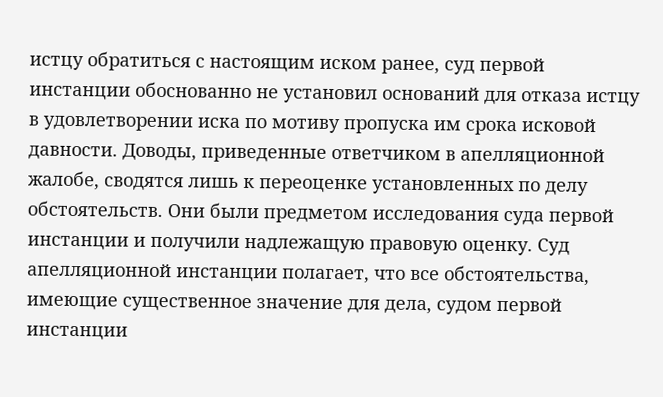истцу обратиться с настоящим иском ранее, суд первой инстанции обоснованно не установил оснований для отказа истцу в удовлетворении иска по мотиву пропуска им срока исковой давности. Доводы, приведенные ответчиком в апелляционной жалобе, сводятся лишь к переоценке установленных по делу обстоятельств. Они были предметом исследования суда первой инстанции и получили надлежащую правовую оценку. Суд апелляционной инстанции полагает, что все обстоятельства, имеющие существенное значение для дела, судом первой инстанции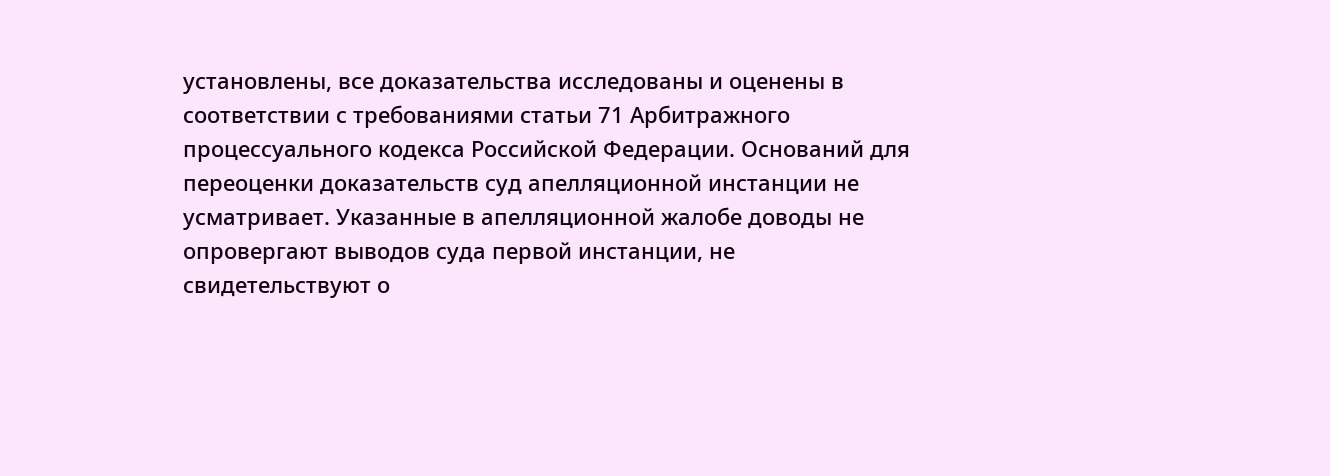установлены, все доказательства исследованы и оценены в соответствии с требованиями статьи 71 Арбитражного процессуального кодекса Российской Федерации. Оснований для переоценки доказательств суд апелляционной инстанции не усматривает. Указанные в апелляционной жалобе доводы не опровергают выводов суда первой инстанции, не свидетельствуют о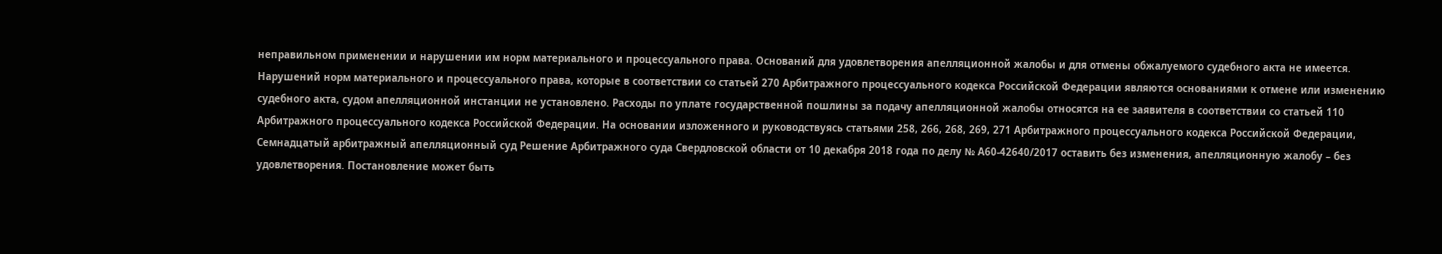неправильном применении и нарушении им норм материального и процессуального права. Оснований для удовлетворения апелляционной жалобы и для отмены обжалуемого судебного акта не имеется. Нарушений норм материального и процессуального права, которые в соответствии со статьей 270 Арбитражного процессуального кодекса Российской Федерации являются основаниями к отмене или изменению судебного акта, судом апелляционной инстанции не установлено. Расходы по уплате государственной пошлины за подачу апелляционной жалобы относятся на ее заявителя в соответствии со статьей 110 Арбитражного процессуального кодекса Российской Федерации. На основании изложенного и руководствуясь статьями 258, 266, 268, 269, 271 Арбитражного процессуального кодекса Российской Федерации, Семнадцатый арбитражный апелляционный суд Решение Арбитражного суда Свердловской области от 10 декабря 2018 года по делу № А60-42640/2017 оставить без изменения, апелляционную жалобу – без удовлетворения. Постановление может быть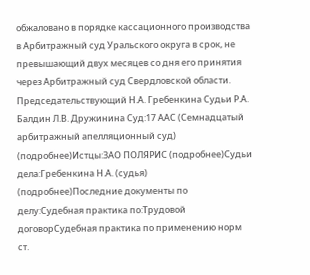обжаловано в порядке кассационного производства в Арбитражный суд Уральского округа в срок, не превышающий двух месяцев со дня его принятия через Арбитражный суд Свердловской области. Председательствующий Н.А. Гребенкина Судьи Р.А. Балдин Л.В. Дружинина Суд:17 ААС (Семнадцатый арбитражный апелляционный суд) (подробнее)Истцы:ЗАО ПОЛЯРИС (подробнее)Судьи дела:Гребенкина Н.А. (судья) (подробнее)Последние документы по делу:Судебная практика по:Трудовой договорСудебная практика по применению норм ст.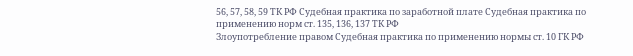56, 57, 58, 59 ТК РФ Судебная практика по заработной плате Судебная практика по применению норм ст. 135, 136, 137 ТК РФ
Злоупотребление правом Судебная практика по применению нормы ст. 10 ГК РФ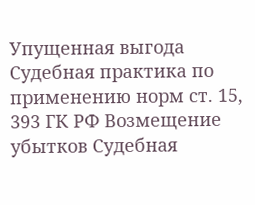Упущенная выгода Судебная практика по применению норм ст. 15, 393 ГК РФ Возмещение убытков Судебная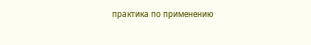практика по применению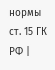нормы ст. 15 ГК РФ |